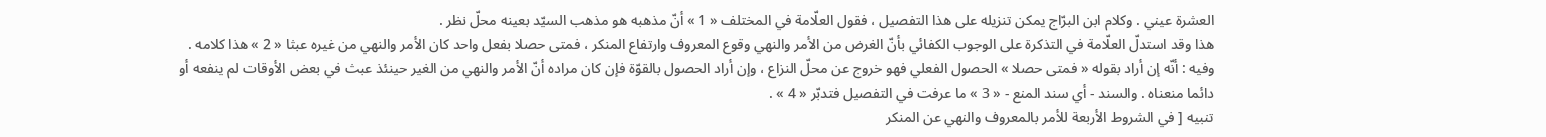العشرة عيني . وكلام ابن البرّاج يمكن تنزيله على هذا التفصيل ، فقول العلّامة في المختلف « 1 » أنّ مذهبه هو مذهب السيّد بعينه محلّ نظر .
هذا وقد استدلّ العلّامة في التذكرة على الوجوب الكفائي بأنّ الغرض من الأمر والنهي وقوع المعروف وارتفاع المنكر ، فمتى حصلا بفعل واحد كان الأمر والنهي من غيره عبثا « 2 » هذا كلامه .
وفيه : أنّه إن أراد بقوله « فمتى حصلا » الحصول الفعلي فهو خروج عن محلّ النزاع ، وإن أراد الحصول بالقوّة فإن كان مراده أنّ الأمر والنهي من الغير حينئذ عبث في بعض الأوقات لم ينفعه أو دائما منعناه . والسند - أي سند المنع - « 3 » ما عرفت في التفصيل فتدبّر « 4 » .
تنبيه [ في الشروط الأربعة للأمر بالمعروف والنهي عن المنكر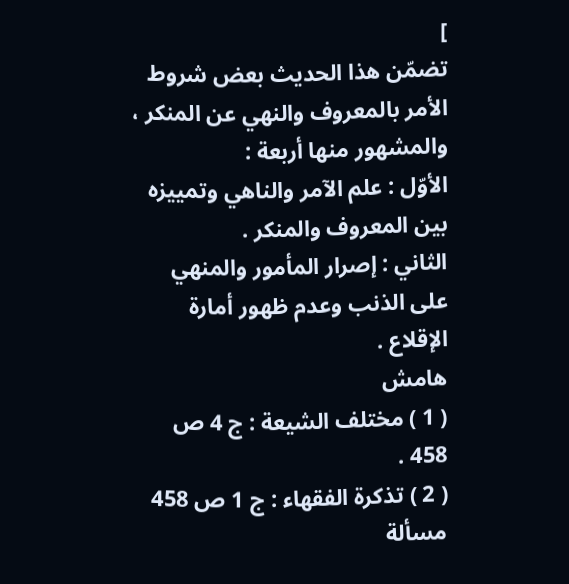]
تضمّن هذا الحديث بعض شروط الأمر بالمعروف والنهي عن المنكر ، والمشهور منها أربعة :
الأوّل : علم الآمر والناهي وتمييزه بين المعروف والمنكر .
الثاني : إصرار المأمور والمنهي على الذنب وعدم ظهور أمارة الإقلاع .
هامش
( 1 ) مختلف الشيعة : ج 4 ص 458 .
( 2 ) تذكرة الفقهاء : ج 1 ص 458 مسألة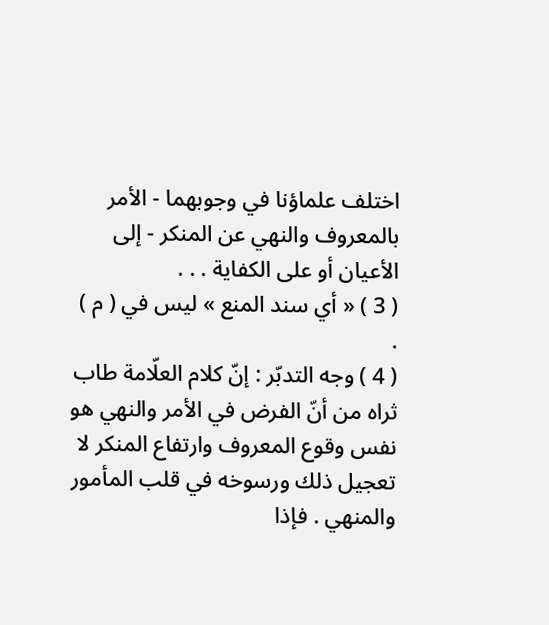اختلف علماؤنا في وجوبهما - الأمر بالمعروف والنهي عن المنكر - إلى الأعيان أو على الكفاية . . .
( 3 ) « أي سند المنع » ليس في ( م ) .
( 4 ) وجه التدبّر : إنّ كلام العلّامة طاب ثراه من أنّ الفرض في الأمر والنهي هو نفس وقوع المعروف وارتفاع المنكر لا تعجيل ذلك ورسوخه في قلب المأمور والمنهي . فإذا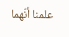علمنا أنّهما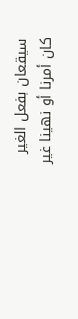سيقعان بفعل الغير كان أمرنا أو نهينا غير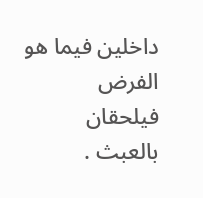داخلين فيما هو الفرض فيلحقان بالعبث .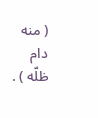( منه دام ظلّه ) .